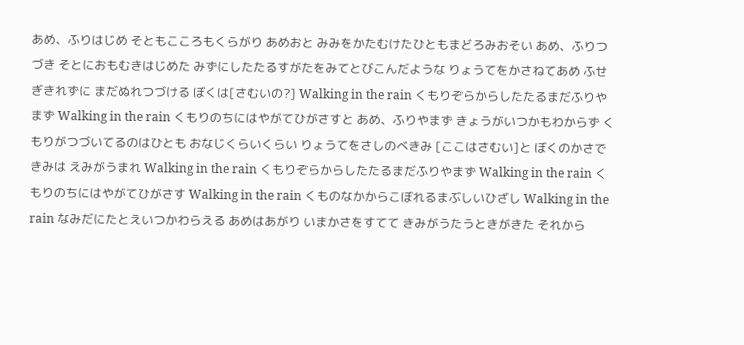あめ、ふりはじめ そともこころもくらがり あめおと みみをかたむけたひともまどろみおそい あめ、ふりつづき そとにおもむきはじめた みずにしたたるすがたをみてとびこんだような りょうてをかさねてあめ ふせぎきれずに まだぬれつづける ぼくは[さむいの?] Walking in the rain くもりぞらからしたたるまだふりやまず Walking in the rain くもりのちにはやがてひがさすと あめ、ふりやまず きょうがいつかもわからず くもりがつづいてるのはひとも おなじくらいくらい りょうてをさしのべきみ [ここはさむい]と ぼくのかさできみは えみがうまれ Walking in the rain くもりぞらからしたたるまだふりやまず Walking in the rain くもりのちにはやがてひがさす Walking in the rain くものなかからこぼれるまぶしいひざし Walking in the rain なみだにたとえいつかわらえる あめはあがり いまかさをすてて きみがうたうときがきた それから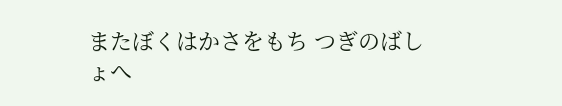またぼくはかさをもち つぎのばしょへ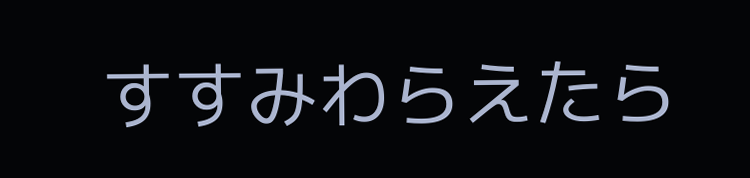すすみわらえたら